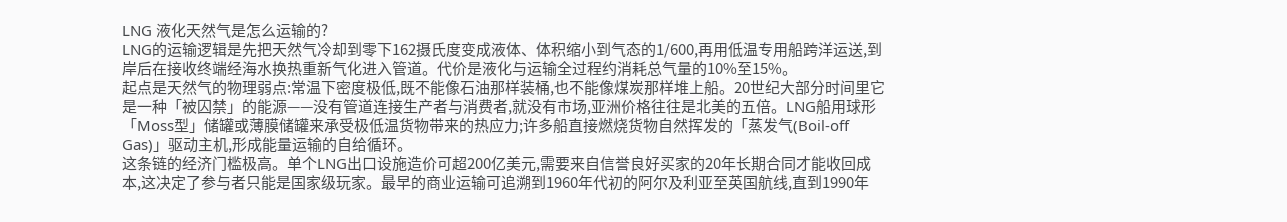LNG 液化天然气是怎么运输的?
LNG的运输逻辑是先把天然气冷却到零下162摄氏度变成液体、体积缩小到气态的1/600,再用低温专用船跨洋运送,到岸后在接收终端经海水换热重新气化进入管道。代价是液化与运输全过程约消耗总气量的10%至15%。
起点是天然气的物理弱点:常温下密度极低,既不能像石油那样装桶,也不能像煤炭那样堆上船。20世纪大部分时间里它是一种「被囚禁」的能源——没有管道连接生产者与消费者,就没有市场,亚洲价格往往是北美的五倍。LNG船用球形「Moss型」储罐或薄膜储罐来承受极低温货物带来的热应力;许多船直接燃烧货物自然挥发的「蒸发气(Boil-off Gas)」驱动主机,形成能量运输的自给循环。
这条链的经济门槛极高。单个LNG出口设施造价可超200亿美元,需要来自信誉良好买家的20年长期合同才能收回成本,这决定了参与者只能是国家级玩家。最早的商业运输可追溯到1960年代初的阿尔及利亚至英国航线,直到1990年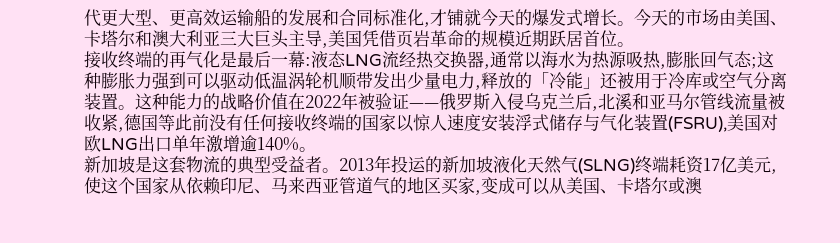代更大型、更高效运输船的发展和合同标准化,才铺就今天的爆发式增长。今天的市场由美国、卡塔尔和澳大利亚三大巨头主导,美国凭借页岩革命的规模近期跃居首位。
接收终端的再气化是最后一幕:液态LNG流经热交换器,通常以海水为热源吸热,膨胀回气态;这种膨胀力强到可以驱动低温涡轮机顺带发出少量电力,释放的「冷能」还被用于冷库或空气分离装置。这种能力的战略价值在2022年被验证——俄罗斯入侵乌克兰后,北溪和亚马尔管线流量被收紧,德国等此前没有任何接收终端的国家以惊人速度安装浮式储存与气化装置(FSRU),美国对欧LNG出口单年激增逾140%。
新加坡是这套物流的典型受益者。2013年投运的新加坡液化天然气(SLNG)终端耗资17亿美元,使这个国家从依赖印尼、马来西亚管道气的地区买家,变成可以从美国、卡塔尔或澳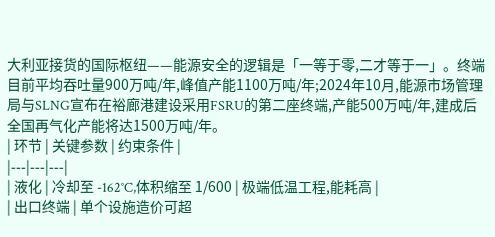大利亚接货的国际枢纽——能源安全的逻辑是「一等于零,二才等于一」。终端目前平均吞吐量900万吨/年,峰值产能1100万吨/年;2024年10月,能源市场管理局与SLNG宣布在裕廊港建设采用FSRU的第二座终端,产能500万吨/年,建成后全国再气化产能将达1500万吨/年。
| 环节 | 关键参数 | 约束条件 |
|---|---|---|
| 液化 | 冷却至 -162°C,体积缩至 1/600 | 极端低温工程,能耗高 |
| 出口终端 | 单个设施造价可超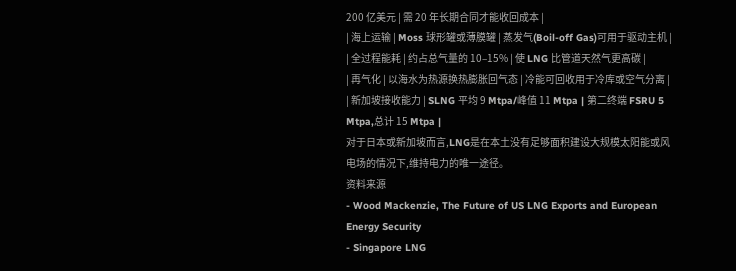200 亿美元 | 需 20 年长期合同才能收回成本 |
| 海上运输 | Moss 球形罐或薄膜罐 | 蒸发气(Boil-off Gas)可用于驱动主机 |
| 全过程能耗 | 约占总气量的 10–15% | 使 LNG 比管道天然气更高碳 |
| 再气化 | 以海水为热源换热膨胀回气态 | 冷能可回收用于冷库或空气分离 |
| 新加坡接收能力 | SLNG 平均 9 Mtpa/峰值 11 Mtpa | 第二终端 FSRU 5 Mtpa,总计 15 Mtpa |
对于日本或新加坡而言,LNG是在本土没有足够面积建设大规模太阳能或风电场的情况下,维持电力的唯一途径。
资料来源
- Wood Mackenzie, The Future of US LNG Exports and European Energy Security
- Singapore LNG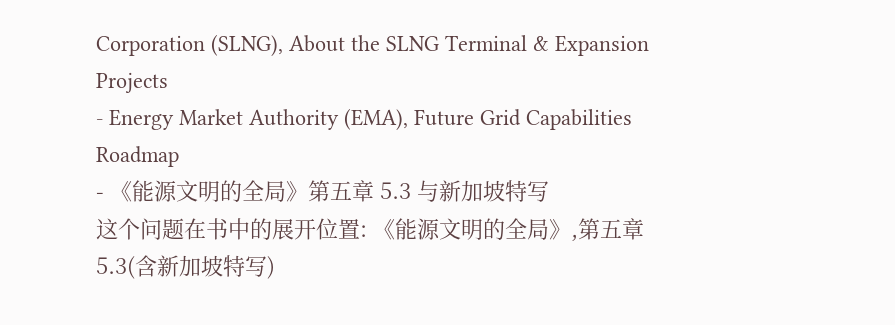Corporation (SLNG), About the SLNG Terminal & Expansion Projects
- Energy Market Authority (EMA), Future Grid Capabilities Roadmap
- 《能源文明的全局》第五章 5.3 与新加坡特写
这个问题在书中的展开位置: 《能源文明的全局》,第五章 5.3(含新加坡特写)